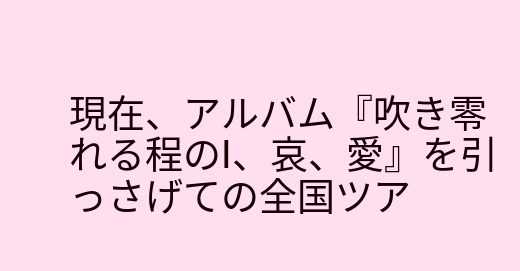現在、アルバム『吹き零れる程のI、哀、愛』を引っさげての全国ツア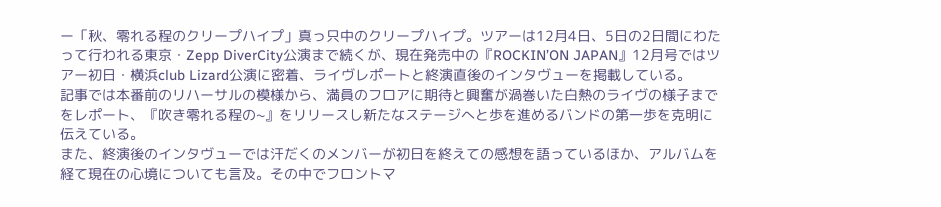ー「秋、零れる程のクリープハイプ」真っ只中のクリープハイプ。ツアーは12月4日、5日の2日間にわたって行われる東京・Zepp DiverCity公演まで続くが、現在発売中の『ROCKIN’ON JAPAN』12月号ではツアー初日・横浜club Lizard公演に密着、ライヴレポートと終演直後のインタヴューを掲載している。
記事では本番前のリハーサルの模様から、満員のフロアに期待と興奮が渦巻いた白熱のライヴの様子までをレポート、『吹き零れる程の~』をリリースし新たなステージへと歩を進めるバンドの第一歩を克明に伝えている。
また、終演後のインタヴューでは汗だくのメンバーが初日を終えての感想を語っているほか、アルバムを経て現在の心境についても言及。その中でフロントマ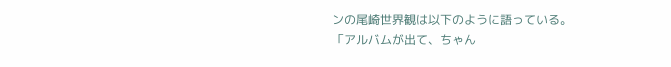ンの尾崎世界観は以下のように語っている。
「アルバムが出て、ちゃん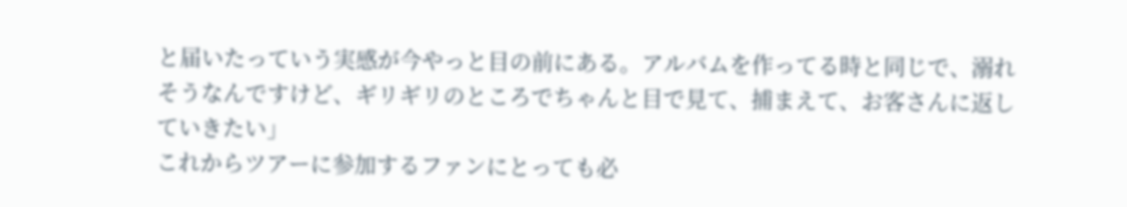と届いたっていう実感が今やっと目の前にある。アルバムを作ってる時と同じで、溺れそうなんですけど、ギリギリのところでちゃんと目で見て、捕まえて、お客さんに返していきたい」
これからツアーに参加するファンにとっても必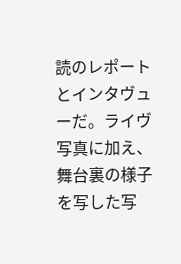読のレポートとインタヴューだ。ライヴ写真に加え、舞台裏の様子を写した写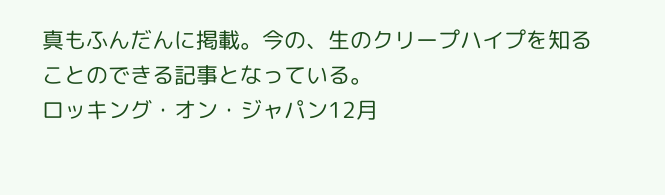真もふんだんに掲載。今の、生のクリープハイプを知ることのできる記事となっている。
ロッキング・オン・ジャパン12月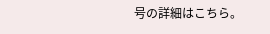号の詳細はこちら。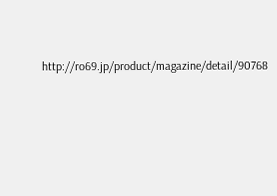http://ro69.jp/product/magazine/detail/90768